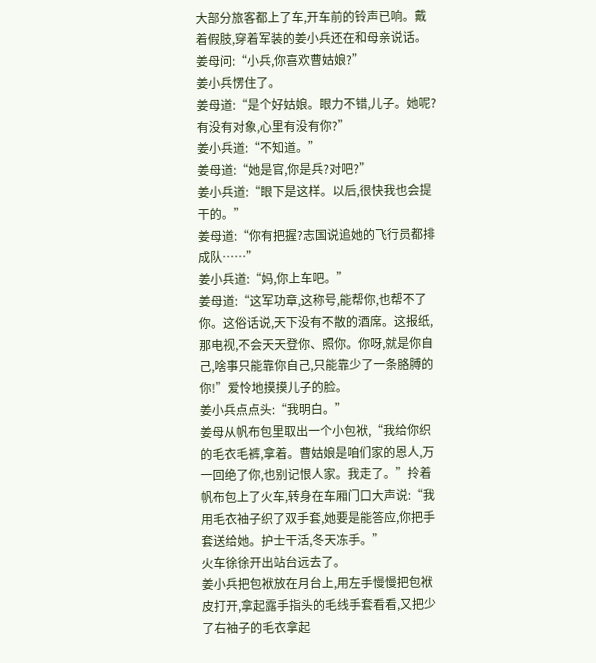大部分旅客都上了车,开车前的铃声已响。戴着假肢,穿着军装的姜小兵还在和母亲说话。
姜母问:“小兵,你喜欢曹姑娘?”
姜小兵愣住了。
姜母道:“是个好姑娘。眼力不错,儿子。她呢?有没有对象,心里有没有你?”
姜小兵道:“不知道。”
姜母道:“她是官,你是兵?对吧?”
姜小兵道:“眼下是这样。以后,很快我也会提干的。”
姜母道:“你有把握?志国说追她的飞行员都排成队……”
姜小兵道:“妈,你上车吧。”
姜母道:“这军功章,这称号,能帮你,也帮不了你。这俗话说,天下没有不散的酒席。这报纸,那电视,不会天天登你、照你。你呀,就是你自己,啥事只能靠你自己,只能靠少了一条胳膊的你!”爱怜地摸摸儿子的脸。
姜小兵点点头:“我明白。”
姜母从帆布包里取出一个小包袱,“我给你织的毛衣毛裤,拿着。曹姑娘是咱们家的恩人,万一回绝了你,也别记恨人家。我走了。”拎着帆布包上了火车,转身在车厢门口大声说:“我用毛衣袖子织了双手套,她要是能答应,你把手套送给她。护士干活,冬天冻手。”
火车徐徐开出站台远去了。
姜小兵把包袱放在月台上,用左手慢慢把包袱皮打开,拿起露手指头的毛线手套看看,又把少了右袖子的毛衣拿起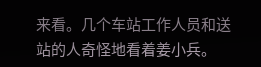来看。几个车站工作人员和送站的人奇怪地看着姜小兵。